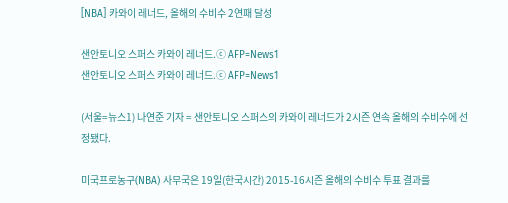[NBA] 카와이 레너드, 올해의 수비수 2연패 달성

샌안토니오 스퍼스 카와이 레너드.ⓒ AFP=News1
샌안토니오 스퍼스 카와이 레너드.ⓒ AFP=News1

(서울=뉴스1) 나연준 기자 = 샌안토니오 스퍼스의 카와이 레너드가 2시즌 연속 올해의 수비수에 선정됐다.

미국프로농구(NBA) 사무국은 19일(한국시간) 2015-16시즌 올해의 수비수 투표 결과를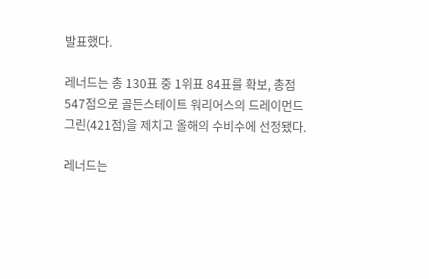발표했다.

레너드는 총 130표 중 1위표 84표를 확보, 총점 547점으로 골든스테이트 워리어스의 드레이먼드 그린(421점)을 제치고 올해의 수비수에 선정됐다.

레너드는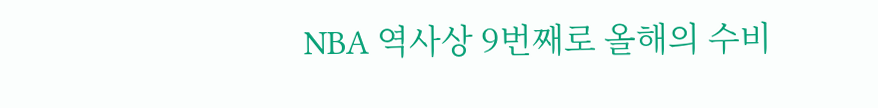NBA 역사상 9번째로 올해의 수비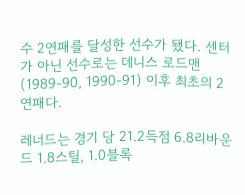수 2연패를 달성한 선수가 됐다. 센터가 아닌 선수로는 데니스 로드맨(1989-90, 1990-91) 이후 최초의 2연패다.

레너드는 경기 당 21.2득점 6.8리바운드 1.8스틸, 1.0블록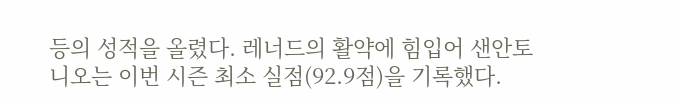등의 성적을 올렸다. 레너드의 활약에 힘입어 샌안토니오는 이번 시즌 최소 실점(92.9점)을 기록했다.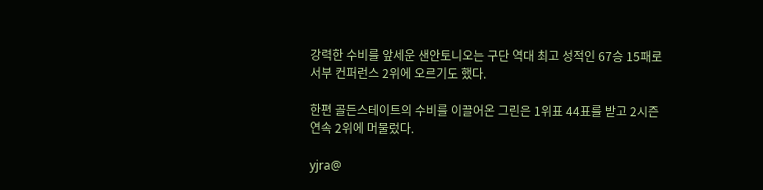강력한 수비를 앞세운 샌안토니오는 구단 역대 최고 성적인 67승 15패로 서부 컨퍼런스 2위에 오르기도 했다.

한편 골든스테이트의 수비를 이끌어온 그린은 1위표 44표를 받고 2시즌 연속 2위에 머물렀다.

yjra@